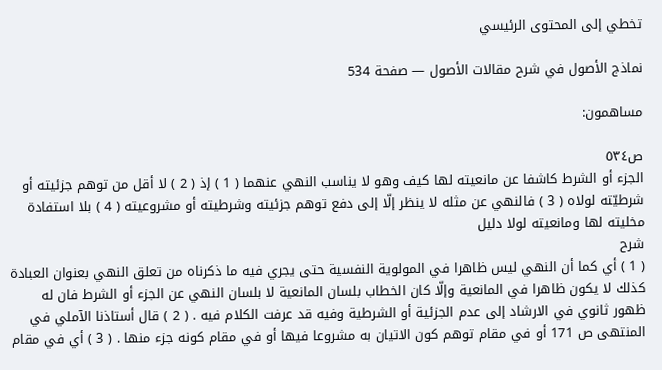تخطي إلى المحتوى الرئيسي

نماذج الأصول في شرح مقالات الأصول — صفحة 534

مساهمون:

ص٥٣٤
الجزء أو الشرط كاشفا عن مانعيته لها كيف وهو لا يناسب النهي عنهما ( 1 ) إذ ( 2 ) لا أقل من توهم جزئيته أو شرطيّته لولاه ( 3 ) فالنهي عن مثله لا ينظر إلّا إلى دفع توهم جزئيته وشرطيته أو مشروعيته ( 4 ) بلا استفادة مخليته لها ومانعيته لولا دليل
شرح
( 1 ) أي كما أن النهي ليس ظاهرا في المولوية النفسية حتى يجري فيه ما ذكرناه من تعلق النهي بعنوان العبادة كذلك لا يكون ظاهرا في المانعية وإلّا كان الخطاب بلسان المانعية لا بلسان النهي عن الجزء أو الشرط فان له ظهور ثانوي في الارشاد إلى عدم الجزئية أو الشرطية وفيه قد عرفت الكلام فيه . ( 2 ) قال أستاذنا الآملي في المنتهى ص 171 أو في مقام توهم كون الاتيان به مشروعا فيها أو في مقام كونه جزء منها . ( 3 ) أي في مقام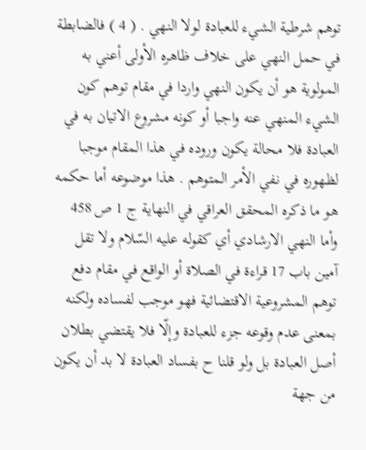توهم شرطية الشيء للعبادة لولا النهي . ( 4 ) فالضابطة في حمل النهي على خلاف ظاهره الأولى أعني به المولوية هو أن يكون النهي واردا في مقام توهم كون الشيء المنهي عنه واجبا أو كونه مشروع الاتيان به في العبادة فلا محالة يكون وروده في هذا المقام موجبا لظهوره في نفي الأمر المتوهم . هذا موضوعه أما حكمه هو ما ذكره المحقق العراقي في النهاية ج 1 ص 458 وأما النهي الارشادي أي كقوله عليه السّلام ولا تقل آمين باب 17 قراءة في الصلاة أو الواقع في مقام دفع توهم المشروعية الاقتضائية فهو موجب لفساده ولكنه بمعنى عدم وقوعه جزء للعبادة وإلّا فلا يقتضي بطلان أصل العبادة بل ولو قلنا ح بفساد العبادة لا بد أن يكون من جهة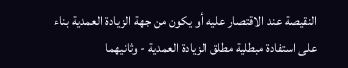النقيصة عند الاقتصار عليه أو يكون من جهة الزيادة العمدية بناء على استفادة مبطلية مطلق الزيادة العمدية - وثانيهما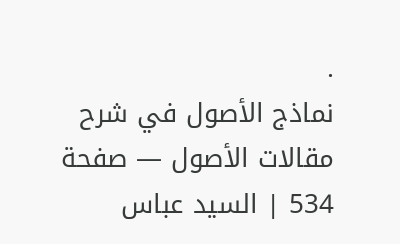.
نماذج الأصول في شرح مقالات الأصول — صفحة 534 | السيد عباس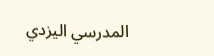المدرسي اليزدي